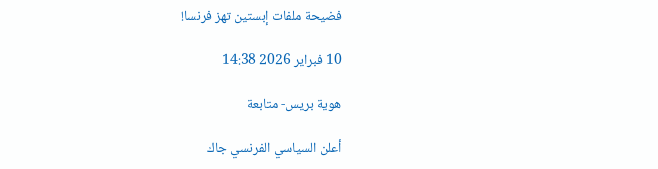فضيحة ملفات إبستين تهز فرنسا!

10 فبراير 2026 14:38

هوية بريس- متابعة

أعلن السياسي الفرنسي جاك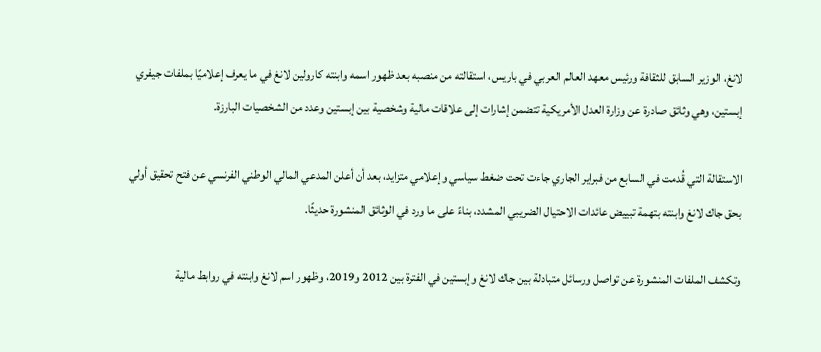لانغ، الوزير السابق للثقافة ورئيس معهد العالم العربي في باريس، استقالته من منصبه بعد ظهور اسمه وابنته كارولين لانغ في ما يعرف إعلاميًا بملفات جيفري إبستين، وهي وثائق صادرة عن وزارة العدل الأمريكية تتضمن إشارات إلى علاقات مالية وشخصية بين إبستين وعدد من الشخصيات البارزة.

الاستقالة التي قُدمت في السابع من فبراير الجاري جاءت تحت ضغط سياسي وإعلامي متزايد، بعد أن أعلن المدعي المالي الوطني الفرنسي عن فتح تحقيق أولي بحق جاك لانغ وابنته بتهمة تبييض عائدات الاحتيال الضريبي المشدد، بناءً على ما ورد في الوثائق المنشورة حديثًا.

وتكشف الملفات المنشورة عن تواصل ورسائل متبادلة بين جاك لانغ وإبستين في الفترة بين 2012 و2019، وظهور اسم لانغ وابنته في روابط مالية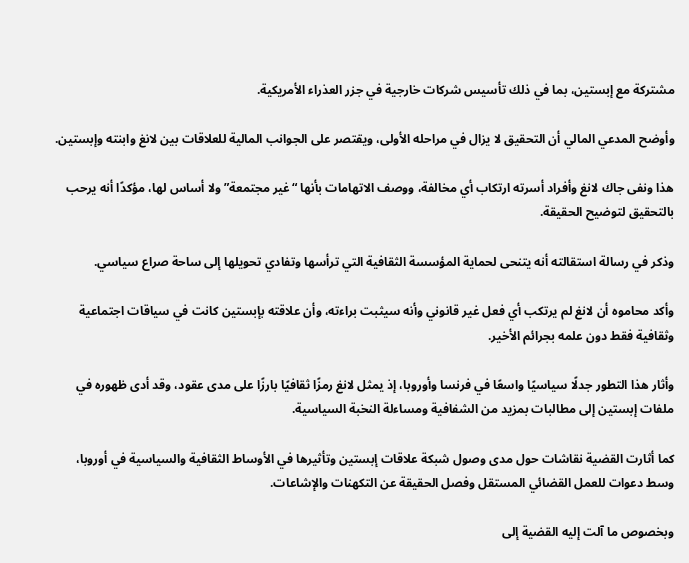مشتركة مع إبستين، بما في ذلك تأسيس شركات خارجية في جزر العذراء الأمريكية.

وأوضح المدعي المالي أن التحقيق لا يزال في مراحله الأولى، ويقتصر على الجوانب المالية للعلاقات بين لانغ وابنته وإبستين.

هذا ونفى جاك لانغ وأفراد أسرته ارتكاب أي مخالفة، ووصف الاتهامات بأنها “غير مجتمعة” ولا أساس لها، مؤكدًا أنه يرحب بالتحقيق لتوضيح الحقيقة.

وذكر في رسالة استقالته أنه يتنحى لحماية المؤسسة الثقافية التي ترأسها وتفادي تحويلها إلى ساحة صراع سياسي.

وأكد محاموه أن لانغ لم يرتكب أي فعل غير قانوني وأنه سيثبت براءته، وأن علاقته بإبستين كانت في سياقات اجتماعية وثقافية فقط دون علمه بجرائم الأخير.

وأثار هذا التطور جدلًا سياسيًا واسعًا في فرنسا وأوروبا، إذ يمثل لانغ رمزًا ثقافيًا بارزًا على مدى عقود، وقد أدى ظهوره في ملفات إبستين إلى مطالبات بمزيد من الشفافية ومساءلة النخبة السياسية.

كما أثارت القضية نقاشات حول مدى وصول شبكة علاقات إبستين وتأثيرها في الأوساط الثقافية والسياسية في أوروبا، وسط دعوات للعمل القضائي المستقل وفصل الحقيقة عن التكهنات والإشاعات.

وبخصوص ما آلت إليه القضية إلى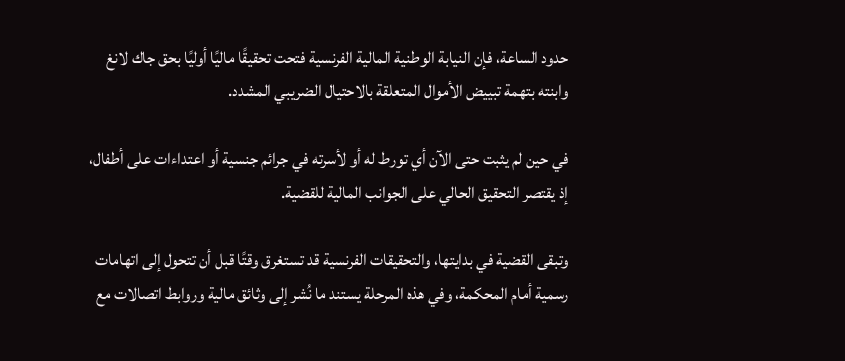حدود الساعة، فإن النيابة الوطنية المالية الفرنسية فتحت تحقيقًا ماليًا أوليًا بحق جاك لانغ وابنته بتهمة تبييض الأموال المتعلقة بالاحتيال الضريبي المشدد.

في حين لم يثبت حتى الآن أي تورط له أو لأسرته في جرائم جنسية أو اعتداءات على أطفال، إذ يقتصر التحقيق الحالي على الجوانب المالية للقضية.

وتبقى القضية في بدايتها، والتحقيقات الفرنسية قد تستغرق وقتًا قبل أن تتحول إلى اتهامات رسمية أمام المحكمة، وفي هذه المرحلة يستند ما نُشر إلى وثائق مالية وروابط اتصالات مع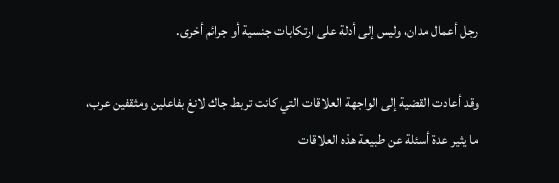رجل أعمال مدان، وليس إلى أدلة على ارتكابات جنسية أو جرائم أخرى.

وقد أعادت القضية إلى الواجهة العلاقات التي كانت تربط جاك لانغ بفاعلين ومثقفين عرب، ما يثير عدة أسئلة عن طبيعة هذه العلاقات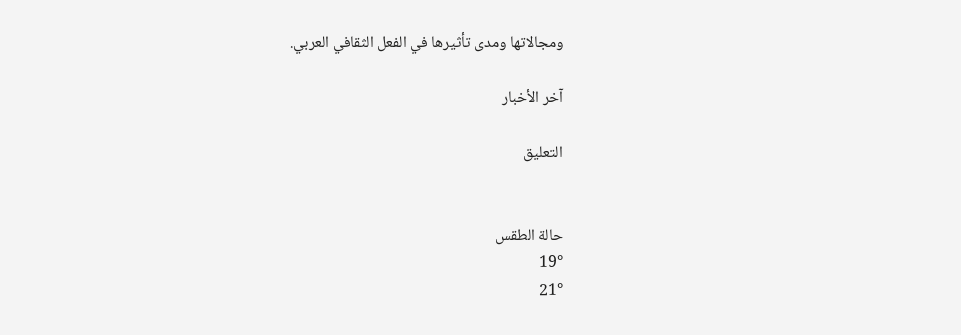ومجالاتها ومدى تأثيرها في الفعل الثقافي العربي.

آخر الأخبار

التعليق


حالة الطقس
19°
21°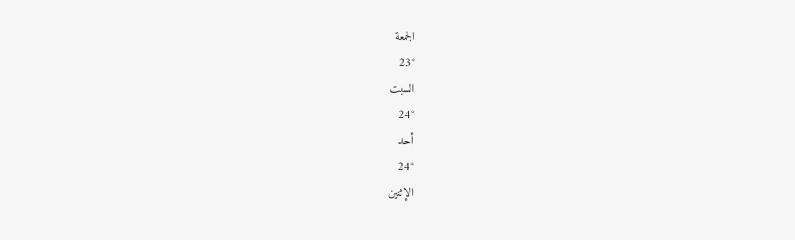الجمعة
23°
السبت
24°
أحد
24°
الإثنين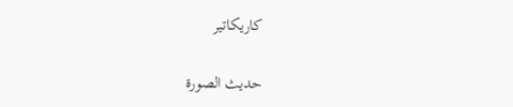كاريكاتير

حديث الصورة